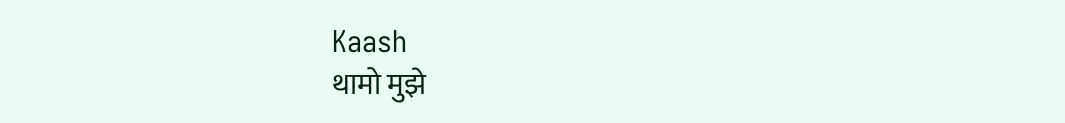Kaash
थामो मुझे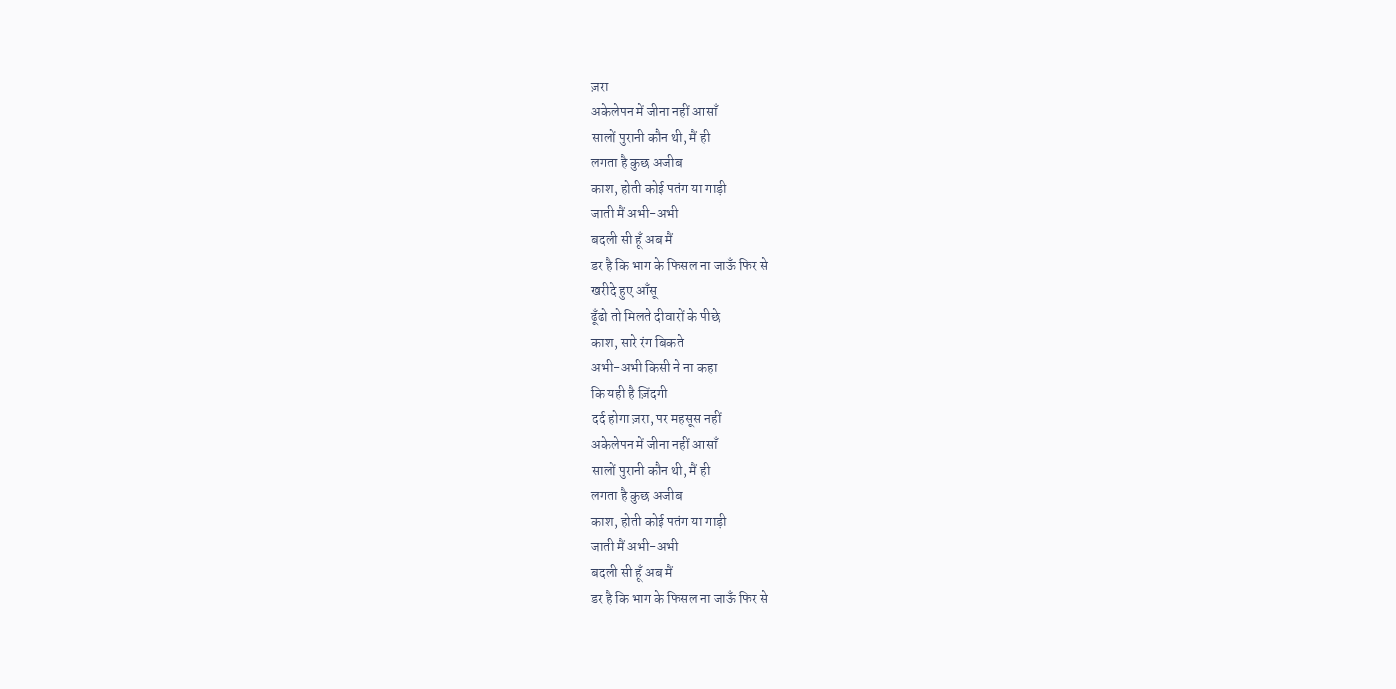ज़रा
अकेलेपन में जीना नहीं आसाँ
सालों पुरानी कौन थी, मैं ही
लगता है कुछ अजीब
काश, होती कोई पतंग या गाड़ी
जाती मैं अभी-अभी
बदली सी हूँ अब मैं
डर है कि भाग के फिसल ना जाऊँ फिर से
खरीदे हुए आँसू
ढूँढो तो मिलते दीवारों के पीछे
काश, सारे रंग बिकते
अभी-अभी किसी ने ना कहा
कि यही है ज़िंदगी
दर्द होगा ज़रा, पर महसूस नहीं
अकेलेपन में जीना नहीं आसाँ
सालों पुरानी कौन थी, मैं ही
लगता है कुछ अजीब
काश, होती कोई पतंग या गाड़ी
जाती मैं अभी-अभी
बदली सी हूँ अब मैं
डर है कि भाग के फिसल ना जाऊँ फिर से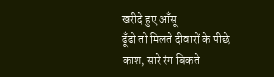खरीदे हुए आँसू
ढूँढो तो मिलते दीवारों के पीछे
काश, सारे रंग बिकते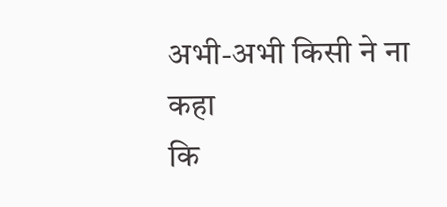अभी-अभी किसी ने ना कहा
कि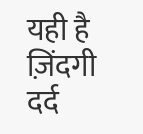यही है ज़िंदगी
दर्द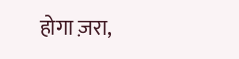होगा ज़रा,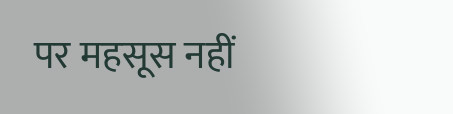पर महसूस नहीं